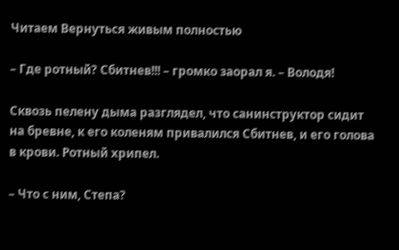Читаем Вернуться живым полностью

– Где ротный? Сбитнев!!! – громко заорал я. – Володя!

Сквозь пелену дыма разглядел, что санинструктор сидит на бревне, к его коленям привалился Сбитнев, и его голова в крови. Ротный хрипел.

– Что с ним, Степа?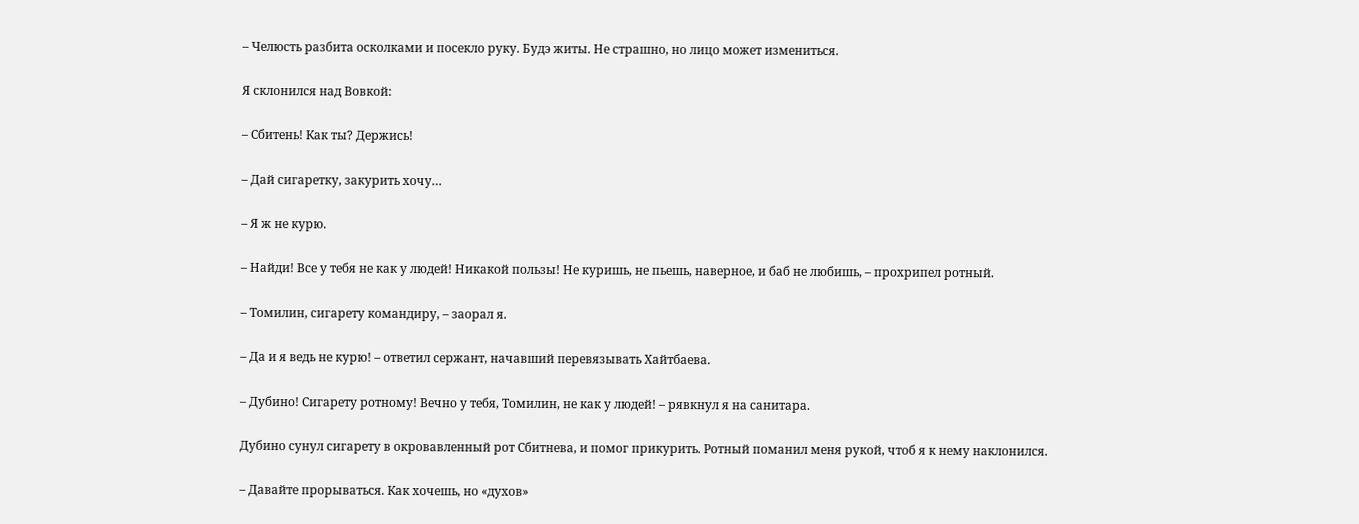– Челюсть разбита осколками и посекло руку. Будэ житы. Не страшно, но лицо может измениться.

Я склонился над Вовкой:

– Сбитень! Как ты? Держись!

– Дай сигаретку, закурить хочу…

– Я ж не курю.

– Найди! Все у тебя не как у людей! Никакой пользы! Не куришь, не пьешь, наверное, и баб не любишь, – прохрипел ротный.

– Томилин, сигарету командиру, – заорал я.

– Да и я ведь не курю! – ответил сержант, начавший перевязывать Хайтбаева.

– Дубино! Сигарету ротному! Вечно у тебя, Томилин, не как у людей! – рявкнул я на санитара.

Дубино сунул сигарету в окровавленный рот Сбитнева, и помог прикурить. Ротный поманил меня рукой, чтоб я к нему наклонился.

– Давайте прорываться. Как хочешь, но «духов»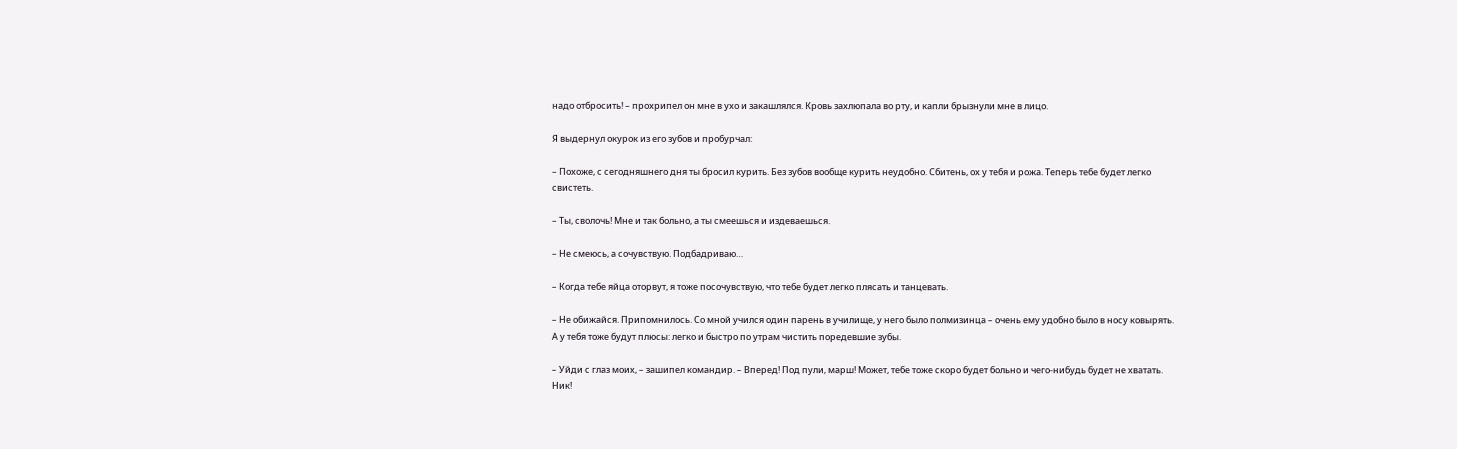надо отбросить! – прохрипел он мне в ухо и закашлялся. Кровь захлюпала во рту, и капли брызнули мне в лицо.

Я выдернул окурок из его зубов и пробурчал:

– Похоже, с сегодняшнего дня ты бросил курить. Без зубов вообще курить неудобно. Сбитень, ох у тебя и рожа. Теперь тебе будет легко свистеть.

– Ты, сволочь! Мне и так больно, а ты смеешься и издеваешься.

– Не смеюсь, а сочувствую. Подбадриваю…

– Когда тебе яйца оторвут, я тоже посочувствую, что тебе будет легко плясать и танцевать.

– Не обижайся. Припомнилось. Со мной учился один парень в училище, у него было полмизинца – очень ему удобно было в носу ковырять. А у тебя тоже будут плюсы: легко и быстро по утрам чистить поредевшие зубы.

– Уйди с глаз моих, – зашипел командир. – Вперед! Под пули, марш! Может, тебе тоже скоро будет больно и чего-нибудь будет не хватать. Ник!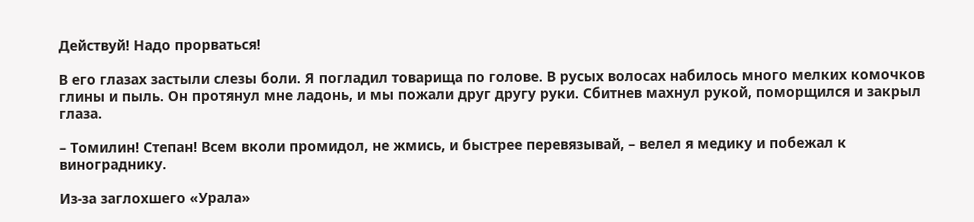Действуй! Надо прорваться!

В его глазах застыли слезы боли. Я погладил товарища по голове. В русых волосах набилось много мелких комочков глины и пыль. Он протянул мне ладонь, и мы пожали друг другу руки. Сбитнев махнул рукой, поморщился и закрыл глаза.

– Томилин! Степан! Всем вколи промидол, не жмись, и быстрее перевязывай, – велел я медику и побежал к винограднику.

Из-за заглохшего «Урала»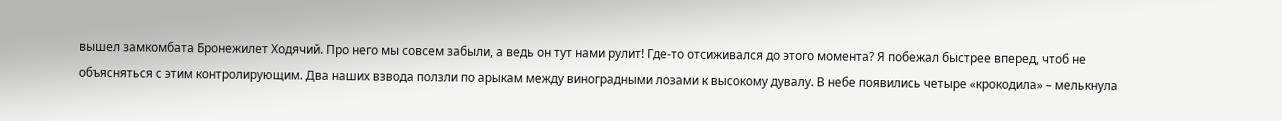вышел замкомбата Бронежилет Ходячий. Про него мы совсем забыли, а ведь он тут нами рулит! Где-то отсиживался до этого момента? Я побежал быстрее вперед, чтоб не объясняться с этим контролирующим. Два наших взвода ползли по арыкам между виноградными лозами к высокому дувалу. В небе появились четыре «крокодила» – мелькнула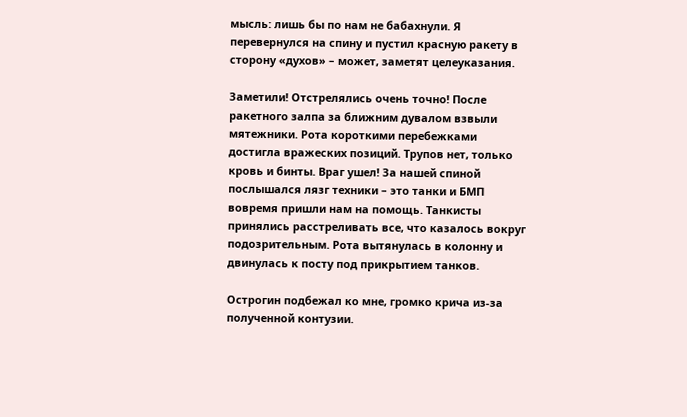мысль: лишь бы по нам не бабахнули. Я перевернулся на спину и пустил красную ракету в сторону «духов» – может, заметят целеуказания.

Заметили! Отстрелялись очень точно! После ракетного залпа за ближним дувалом взвыли мятежники. Рота короткими перебежками достигла вражеских позиций. Трупов нет, только кровь и бинты. Враг ушел! За нашей спиной послышался лязг техники – это танки и БМП вовремя пришли нам на помощь. Танкисты принялись расстреливать все, что казалось вокруг подозрительным. Рота вытянулась в колонну и двинулась к посту под прикрытием танков.

Острогин подбежал ко мне, громко крича из-за полученной контузии.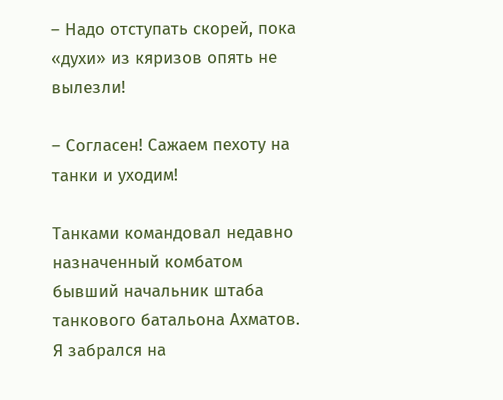– Надо отступать скорей, пока «духи» из кяризов опять не вылезли!

– Согласен! Сажаем пехоту на танки и уходим!

Танками командовал недавно назначенный комбатом бывший начальник штаба танкового батальона Ахматов. Я забрался на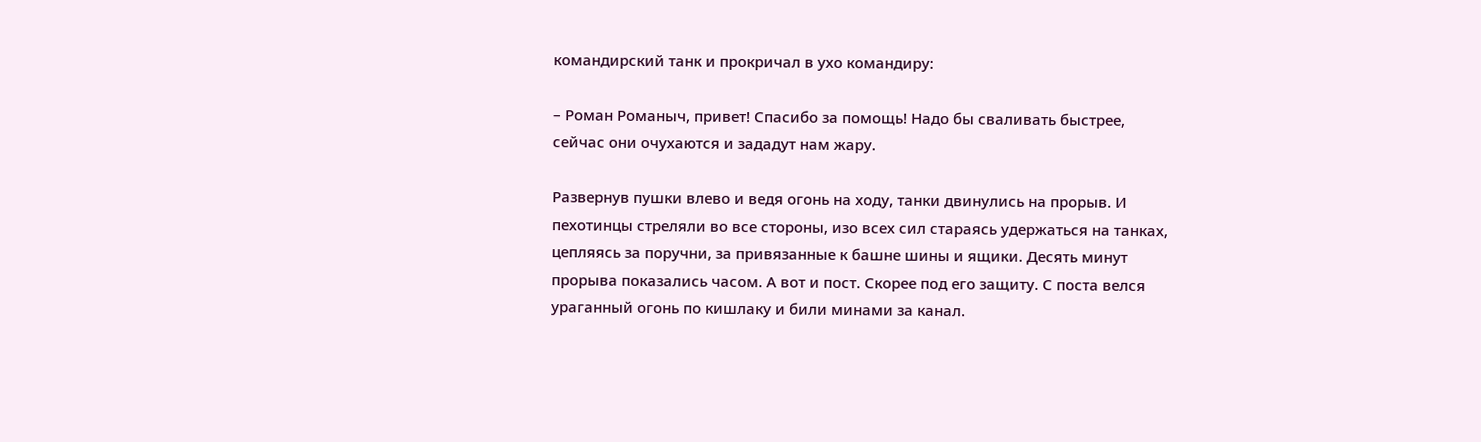командирский танк и прокричал в ухо командиру:

– Роман Романыч, привет! Спасибо за помощь! Надо бы сваливать быстрее, сейчас они очухаются и зададут нам жару.

Развернув пушки влево и ведя огонь на ходу, танки двинулись на прорыв. И пехотинцы стреляли во все стороны, изо всех сил стараясь удержаться на танках, цепляясь за поручни, за привязанные к башне шины и ящики. Десять минут прорыва показались часом. А вот и пост. Скорее под его защиту. С поста велся ураганный огонь по кишлаку и били минами за канал.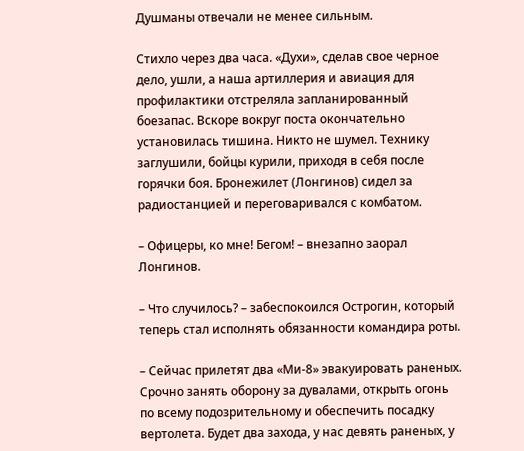Душманы отвечали не менее сильным.

Стихло через два часа. «Духи», сделав свое черное дело, ушли, а наша артиллерия и авиация для профилактики отстреляла запланированный боезапас. Вскоре вокруг поста окончательно установилась тишина. Никто не шумел. Технику заглушили, бойцы курили, приходя в себя после горячки боя. Бронежилет (Лонгинов) сидел за радиостанцией и переговаривался с комбатом.

– Офицеры, ко мне! Бегом! – внезапно заорал Лонгинов.

– Что случилось? – забеспокоился Острогин, который теперь стал исполнять обязанности командира роты.

– Сейчас прилетят два «Ми-8» эвакуировать раненых. Срочно занять оборону за дувалами, открыть огонь по всему подозрительному и обеспечить посадку вертолета. Будет два захода, у нас девять раненых, у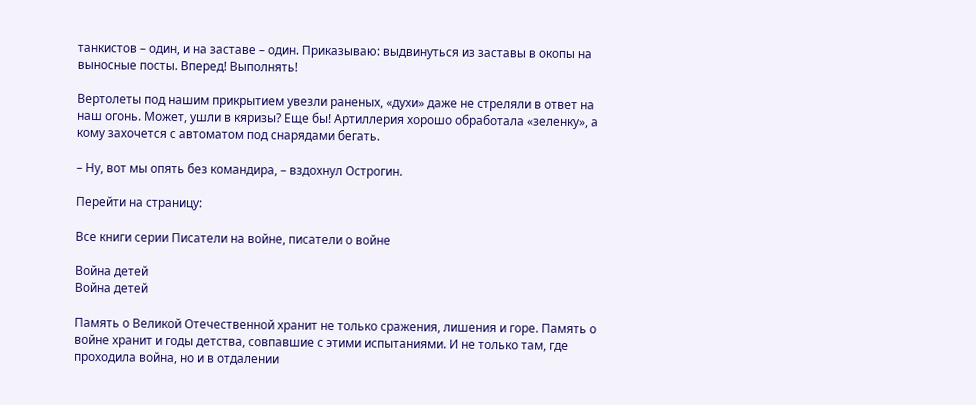танкистов – один, и на заставе – один. Приказываю: выдвинуться из заставы в окопы на выносные посты. Вперед! Выполнять!

Вертолеты под нашим прикрытием увезли раненых, «духи» даже не стреляли в ответ на наш огонь. Может, ушли в кяризы? Еще бы! Артиллерия хорошо обработала «зеленку», а кому захочется с автоматом под снарядами бегать.

– Ну, вот мы опять без командира, – вздохнул Острогин.

Перейти на страницу:

Все книги серии Писатели на войне, писатели о войне

Война детей
Война детей

Память о Великой Отечественной хранит не только сражения, лишения и горе. Память о войне хранит и годы детства, совпавшие с этими испытаниями. И не только там, где проходила война, но и в отдалении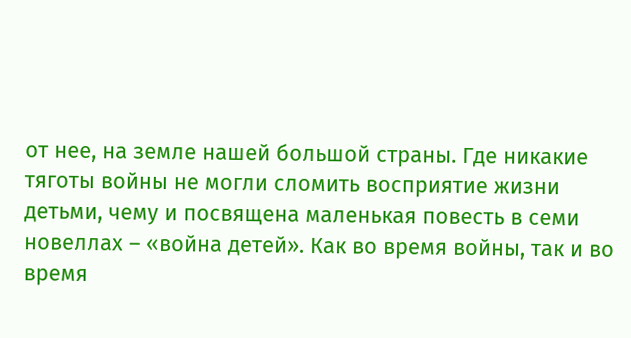от нее, на земле нашей большой страны. Где никакие тяготы войны не могли сломить восприятие жизни детьми, чему и посвящена маленькая повесть в семи новеллах – «война детей». Как во время войны, так и во время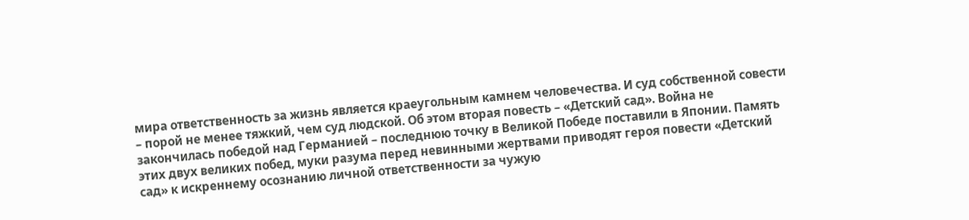мира ответственность за жизнь является краеугольным камнем человечества. И суд собственной совести – порой не менее тяжкий, чем суд людской. Об этом вторая повесть – «Детский сад». Война не закончилась победой над Германией – последнюю точку в Великой Победе поставили в Японии. Память этих двух великих побед, муки разума перед невинными жертвами приводят героя повести «Детский сад» к искреннему осознанию личной ответственности за чужую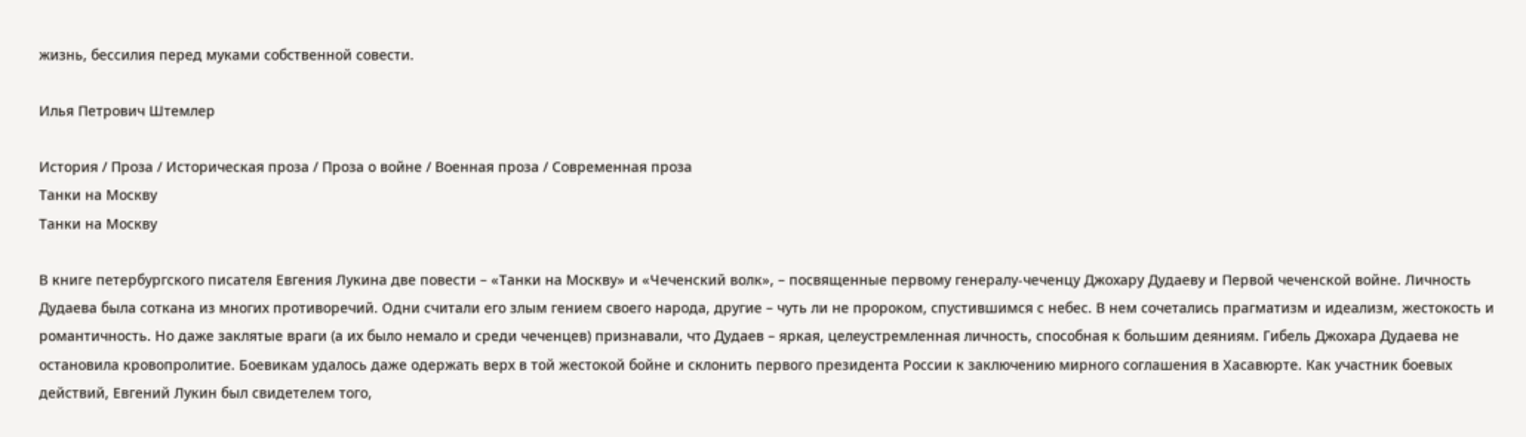жизнь, бессилия перед муками собственной совести.

Илья Петрович Штемлер

История / Проза / Историческая проза / Проза о войне / Военная проза / Современная проза
Танки на Москву
Танки на Москву

В книге петербургского писателя Евгения Лукина две повести – «Танки на Москву» и «Чеченский волк», – посвященные первому генералу-чеченцу Джохару Дудаеву и Первой чеченской войне. Личность Дудаева была соткана из многих противоречий. Одни считали его злым гением своего народа, другие – чуть ли не пророком, спустившимся с небес. В нем сочетались прагматизм и идеализм, жестокость и романтичность. Но даже заклятые враги (а их было немало и среди чеченцев) признавали, что Дудаев – яркая, целеустремленная личность, способная к большим деяниям. Гибель Джохара Дудаева не остановила кровопролитие. Боевикам удалось даже одержать верх в той жестокой бойне и склонить первого президента России к заключению мирного соглашения в Хасавюрте. Как участник боевых действий, Евгений Лукин был свидетелем того,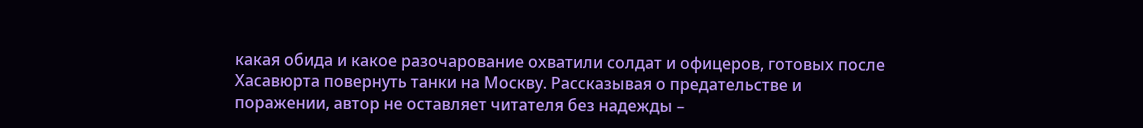какая обида и какое разочарование охватили солдат и офицеров, готовых после Хасавюрта повернуть танки на Москву. Рассказывая о предательстве и поражении, автор не оставляет читателя без надежды –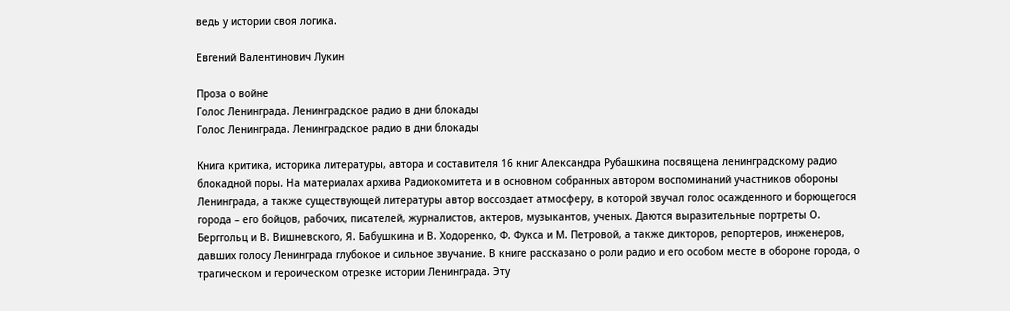ведь у истории своя логика.

Евгений Валентинович Лукин

Проза о войне
Голос Ленинграда. Ленинградское радио в дни блокады
Голос Ленинграда. Ленинградское радио в дни блокады

Книга критика, историка литературы, автора и составителя 16 книг Александра Рубашкина посвящена ленинградскому радио блокадной поры. На материалах архива Радиокомитета и в основном собранных автором воспоминаний участников обороны Ленинграда, а также существующей литературы автор воссоздает атмосферу, в которой звучал голос осажденного и борющегося города – его бойцов, рабочих, писателей, журналистов, актеров, музыкантов, ученых. Даются выразительные портреты О. Берггольц и В. Вишневского, Я. Бабушкина и В. Ходоренко, Ф. Фукса и М. Петровой, а также дикторов, репортеров, инженеров, давших голосу Ленинграда глубокое и сильное звучание. В книге рассказано о роли радио и его особом месте в обороне города, о трагическом и героическом отрезке истории Ленинграда. Эту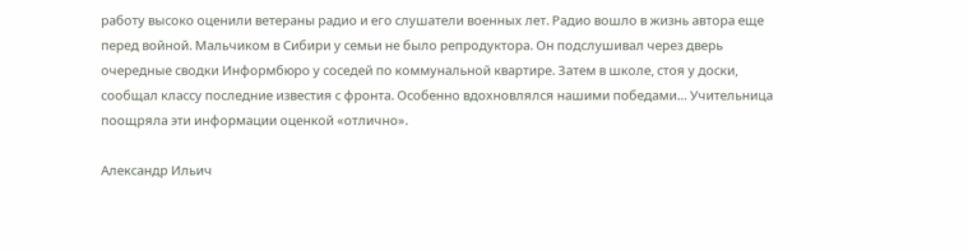работу высоко оценили ветераны радио и его слушатели военных лет. Радио вошло в жизнь автора еще перед войной. Мальчиком в Сибири у семьи не было репродуктора. Он подслушивал через дверь очередные сводки Информбюро у соседей по коммунальной квартире. Затем в школе, стоя у доски, сообщал классу последние известия с фронта. Особенно вдохновлялся нашими победами… Учительница поощряла эти информации оценкой «отлично».

Александр Ильич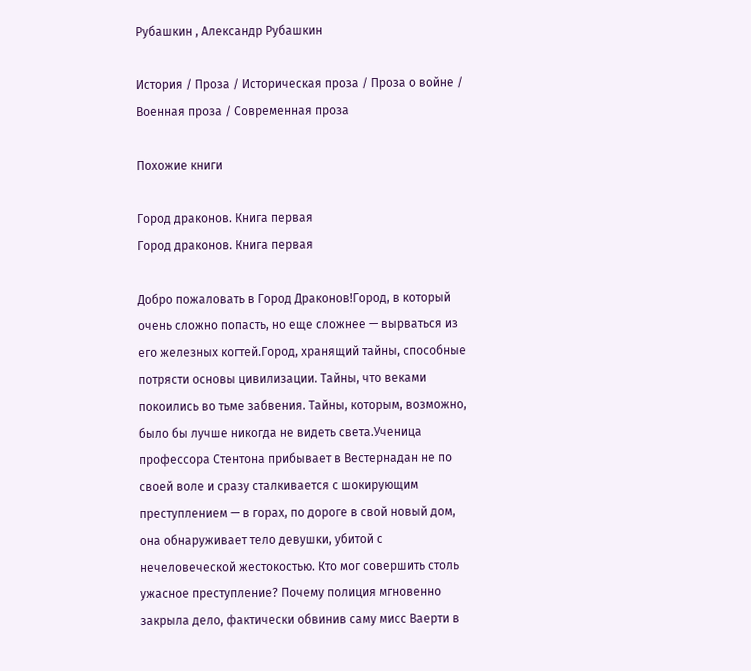Рубашкин , Александр Рубашкин

История / Проза / Историческая проза / Проза о войне / Военная проза / Современная проза

Похожие книги

Город драконов. Книга первая
Город драконов. Книга первая

Добро пожаловать в Город Драконов!Город, в который очень сложно попасть, но еще сложнее — вырваться из его железных когтей.Город, хранящий тайны, способные потрясти основы цивилизации. Тайны, что веками покоились во тьме забвения. Тайны, которым, возможно, было бы лучше никогда не видеть света.Ученица профессора Стентона прибывает в Вестернадан не по своей воле и сразу сталкивается с шокирующим преступлением — в горах, по дороге в свой новый дом, она обнаруживает тело девушки, убитой с нечеловеческой жестокостью. Кто мог совершить столь ужасное преступление? Почему полиция мгновенно закрыла дело, фактически обвинив саму мисс Ваерти в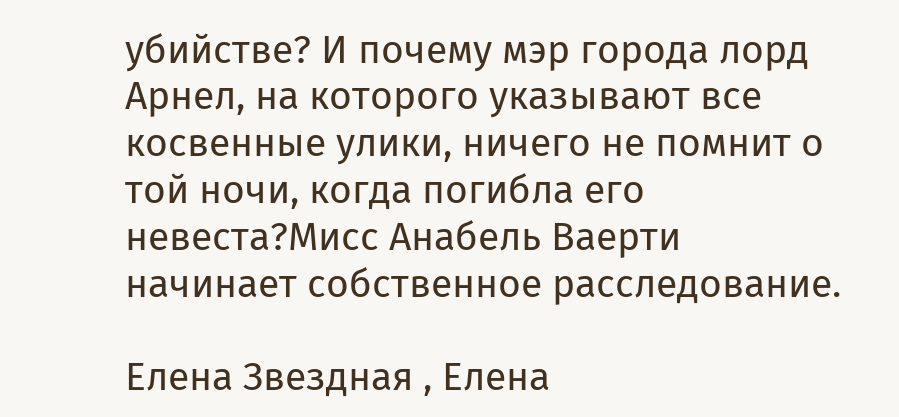убийстве? И почему мэр города лорд Арнел, на которого указывают все косвенные улики, ничего не помнит о той ночи, когда погибла его невеста?Мисс Анабель Ваерти начинает собственное расследование.

Елена Звездная , Елена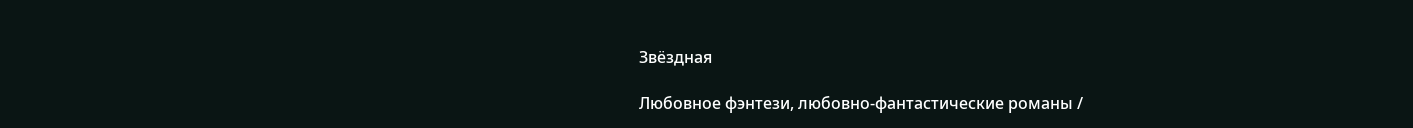Звёздная

Любовное фэнтези, любовно-фантастические романы /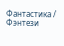Фантастика / Фэнтези